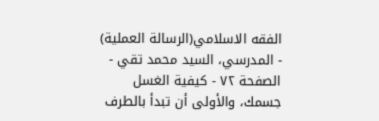الفقه الاسلامي(الرسالة العملية) - المدرسي، السيد محمد تقي - الصفحة ٧٢ - كيفية الغسل
جسمك، والأولى أن تبدأ بالطرف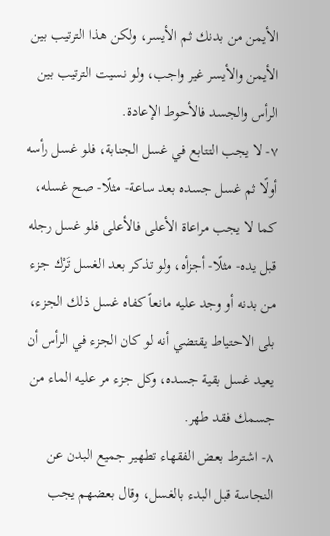الأيمن من بدنك ثم الأيسر، ولكن هذا الترتيب بين الأيمن والأيسر غير واجب، ولو نسيت الترتيب بين الرأس والجسد فالأحوط الإعادة.
٧- لا يجب التتابع في غسل الجنابة، فلو غسل رأسه أولًا ثم غسل جسده بعد ساعة- مثلًا- صح غسله، كما لا يجب مراعاة الأعلى فالأعلى فلو غسل رجله قبل يده- مثلًا- أجزأه، ولو تذكر بعد الغسل تَرْك جزء من بدنه أو وجد عليه مانعاً كفاه غسل ذلك الجزء، بلى الاحتياط يقتضي أنه لو كان الجزء في الرأس أن يعيد غسل بقية جسده، وكل جزء مر عليه الماء من جسمك فقد طهر.
٨- اشترط بعض الفقهاء تطهير جميع البدن عن النجاسة قبل البدء بالغسل، وقال بعضهم يجب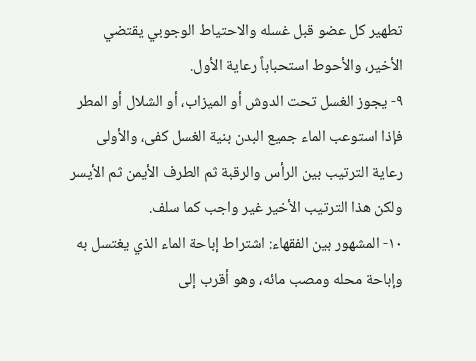تطهير كل عضو قبل غسله والاحتياط الوجوبي يقتضي الأخير، والأحوط استحباباً رعاية الأول.
٩- يجوز الغسل تحت الدوش أو الميزاب، أو الشلال أو المطر فإذا استوعب الماء جميع البدن بنية الغسل كفى، والأولى رعاية الترتيب بين الرأس والرقبة ثم الطرف الأيمن ثم الأيسر ولكن هذا الترتيب الأخير غير واجب كما سلف.
١٠- المشهور بين الفقهاء: اشتراط إباحة الماء الذي يغتسل به وإباحة محله ومصب مائه، وهو أقرب إلى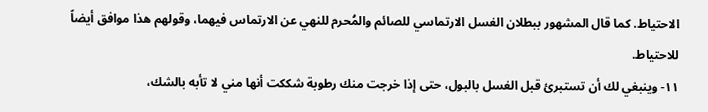الاحتياط. كما قال المشهور ببطلان الغسل الارتماسي للصائم والمُحرم للنهي عن الارتماس فيهما، وقولهم هذا موافق أيضاً للاحتياط.
١١- وينبغي لك أن تستبرئ قبل الغسل بالبول، حتى إذا خرجت منك رطوبة شككت أنها مني لا تأبه بالشك،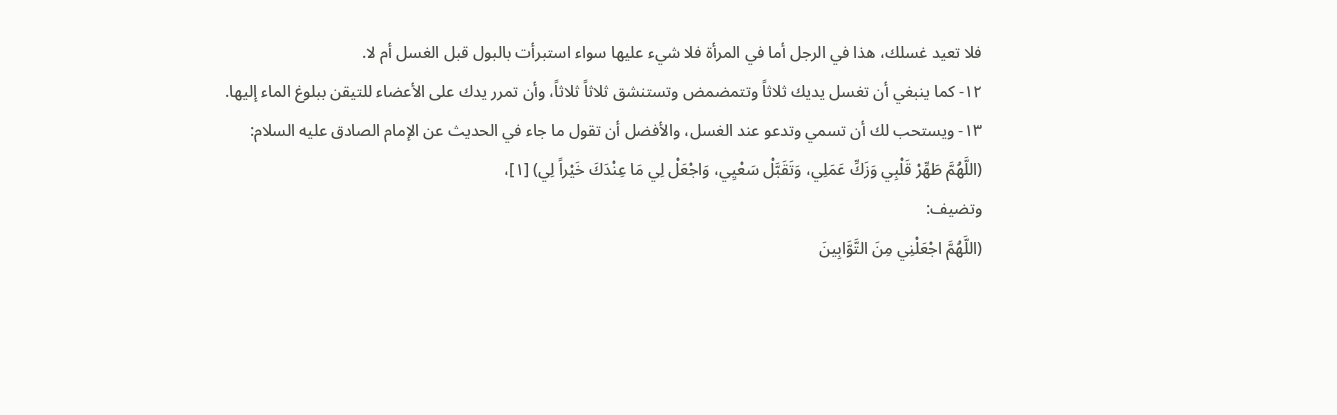فلا تعيد غسلك، هذا في الرجل أما في المرأة فلا شيء عليها سواء استبرأت بالبول قبل الغسل أم لا.
١٢- كما ينبغي أن تغسل يديك ثلاثاً وتتمضمض وتستنشق ثلاثاً ثلاثاً، وأن تمرر يدك على الأعضاء للتيقن ببلوغ الماء إليها.
١٣- ويستحب لك أن تسمي وتدعو عند الغسل، والأفضل أن تقول ما جاء في الحديث عن الإمام الصادق عليه السلام:
(اللَّهُمَّ طَهِّرْ قَلْبِي وَزَكِّ عَمَلِي، وَتَقَبَّلْ سَعْيِي، وَاجْعَلْ لِي مَا عِنْدَكَ خَيْراً لِي) [١]،
وتضيف:
(اللَّهُمَّ اجْعَلْنِي مِنَ التَّوَّابِينَ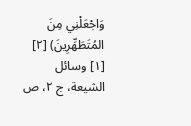وَاجْعَلْنِي مِنَ المُتَطَهِّرِينَ) [٢]
[١] وسائل الشيعة، ج ٢، ص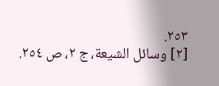٢٥٣.
[٢] وسائل الشيعة، ج ٢، ص ٢٥٤.